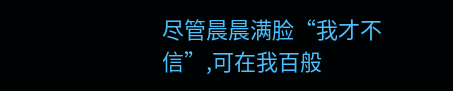尽管晨晨满脸“我才不信”,可在我百般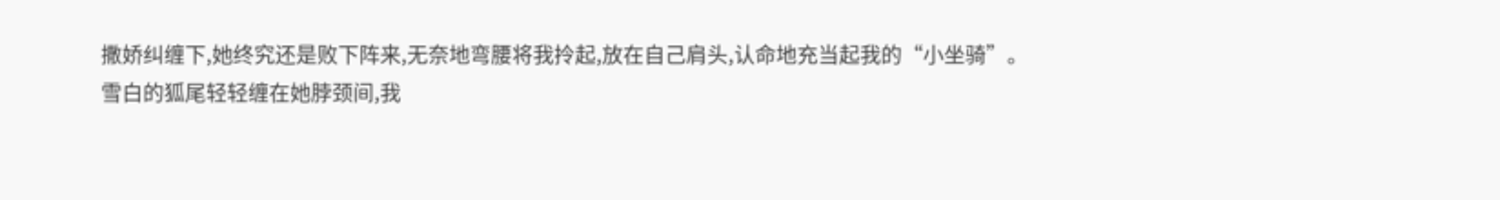撒娇纠缠下,她终究还是败下阵来,无奈地弯腰将我拎起,放在自己肩头,认命地充当起我的“小坐骑”。
雪白的狐尾轻轻缠在她脖颈间,我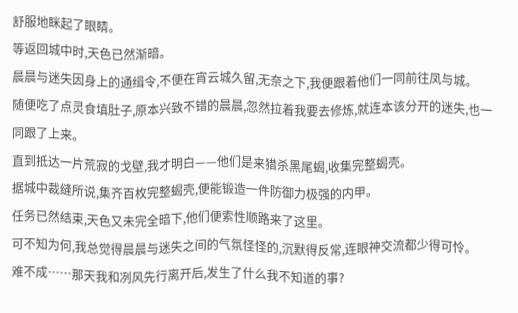舒服地眯起了眼睛。
等返回城中时,天色已然渐暗。
晨晨与迷失因身上的通缉令,不便在宵云城久留,无奈之下,我便跟着他们一同前往凤与城。
随便吃了点灵食填肚子,原本兴致不错的晨晨,忽然拉着我要去修炼,就连本该分开的迷失,也一同跟了上来。
直到抵达一片荒寂的戈壁,我才明白——他们是来猎杀黑尾蝎,收集完整蝎壳。
据城中裁缝所说,集齐百枚完整蝎壳,便能锻造一件防御力极强的内甲。
任务已然结束,天色又未完全暗下,他们便索性顺路来了这里。
可不知为何,我总觉得晨晨与迷失之间的气氛怪怪的,沉默得反常,连眼神交流都少得可怜。
难不成……那天我和冽风先行离开后,发生了什么我不知道的事?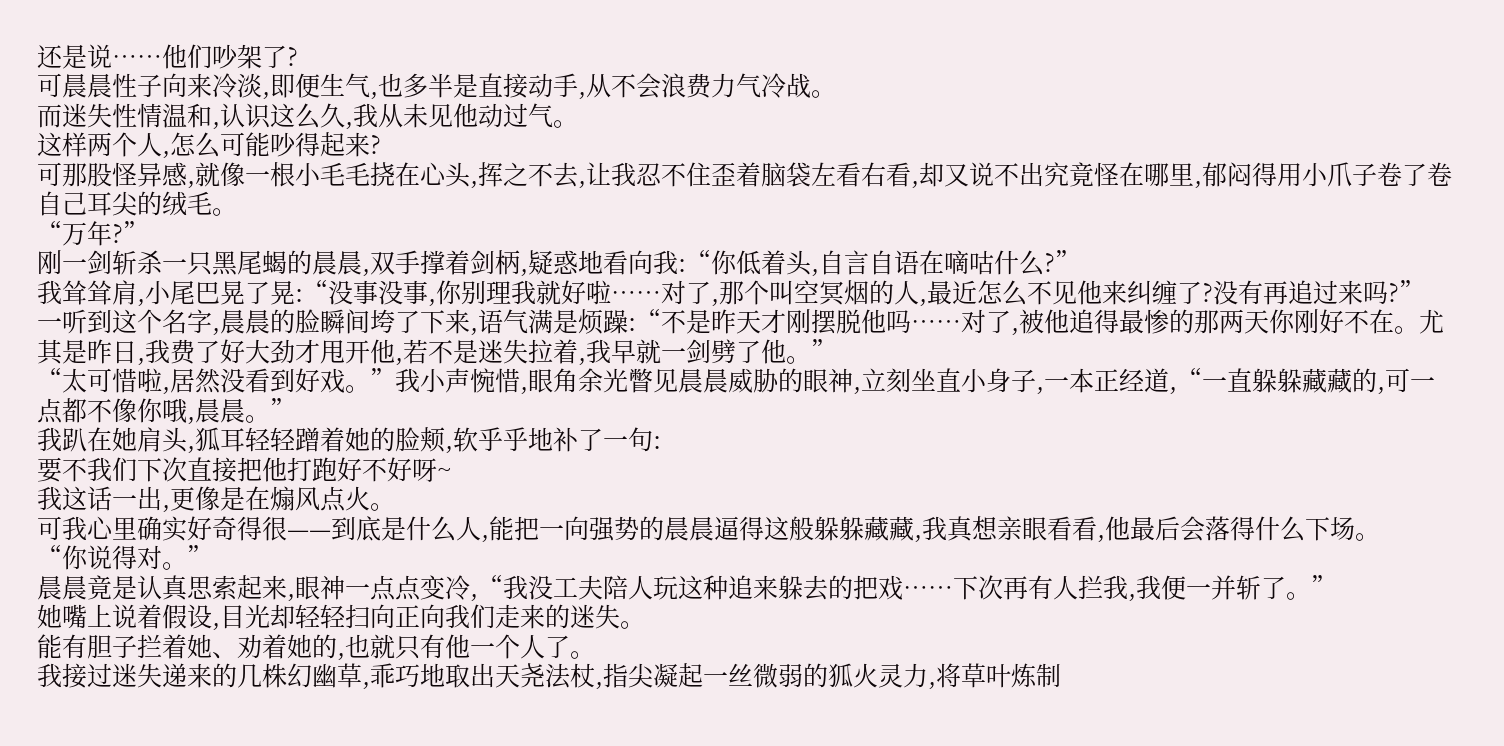还是说……他们吵架了?
可晨晨性子向来冷淡,即便生气,也多半是直接动手,从不会浪费力气冷战。
而迷失性情温和,认识这么久,我从未见他动过气。
这样两个人,怎么可能吵得起来?
可那股怪异感,就像一根小毛毛挠在心头,挥之不去,让我忍不住歪着脑袋左看右看,却又说不出究竟怪在哪里,郁闷得用小爪子卷了卷自己耳尖的绒毛。
“万年?”
刚一剑斩杀一只黑尾蝎的晨晨,双手撑着剑柄,疑惑地看向我:“你低着头,自言自语在嘀咕什么?”
我耸耸肩,小尾巴晃了晃:“没事没事,你别理我就好啦……对了,那个叫空冥烟的人,最近怎么不见他来纠缠了?没有再追过来吗?”
一听到这个名字,晨晨的脸瞬间垮了下来,语气满是烦躁:“不是昨天才刚摆脱他吗……对了,被他追得最惨的那两天你刚好不在。尤其是昨日,我费了好大劲才甩开他,若不是迷失拉着,我早就一剑劈了他。”
“太可惜啦,居然没看到好戏。”我小声惋惜,眼角余光瞥见晨晨威胁的眼神,立刻坐直小身子,一本正经道,“一直躲躲藏藏的,可一点都不像你哦,晨晨。”
我趴在她肩头,狐耳轻轻蹭着她的脸颊,软乎乎地补了一句:
要不我们下次直接把他打跑好不好呀~
我这话一出,更像是在煽风点火。
可我心里确实好奇得很——到底是什么人,能把一向强势的晨晨逼得这般躲躲藏藏,我真想亲眼看看,他最后会落得什么下场。
“你说得对。”
晨晨竟是认真思索起来,眼神一点点变冷,“我没工夫陪人玩这种追来躲去的把戏……下次再有人拦我,我便一并斩了。”
她嘴上说着假设,目光却轻轻扫向正向我们走来的迷失。
能有胆子拦着她、劝着她的,也就只有他一个人了。
我接过迷失递来的几株幻幽草,乖巧地取出天尧法杖,指尖凝起一丝微弱的狐火灵力,将草叶炼制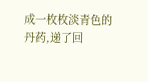成一枚枚淡青色的丹药,递了回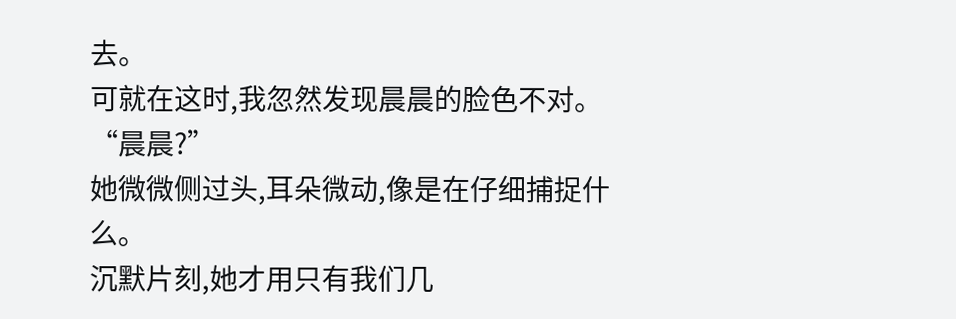去。
可就在这时,我忽然发现晨晨的脸色不对。
“晨晨?”
她微微侧过头,耳朵微动,像是在仔细捕捉什么。
沉默片刻,她才用只有我们几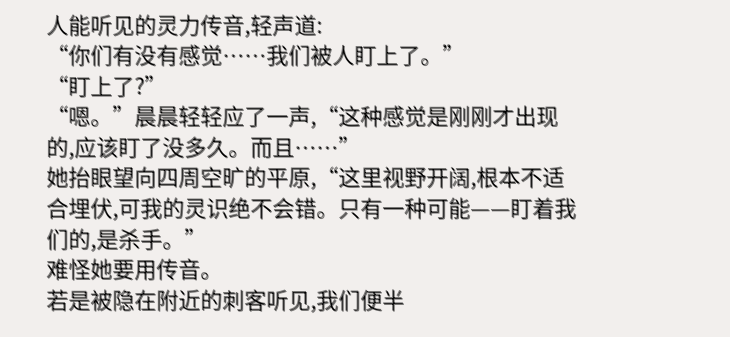人能听见的灵力传音,轻声道:
“你们有没有感觉……我们被人盯上了。”
“盯上了?”
“嗯。”晨晨轻轻应了一声,“这种感觉是刚刚才出现的,应该盯了没多久。而且……”
她抬眼望向四周空旷的平原,“这里视野开阔,根本不适合埋伏,可我的灵识绝不会错。只有一种可能——盯着我们的,是杀手。”
难怪她要用传音。
若是被隐在附近的刺客听见,我们便半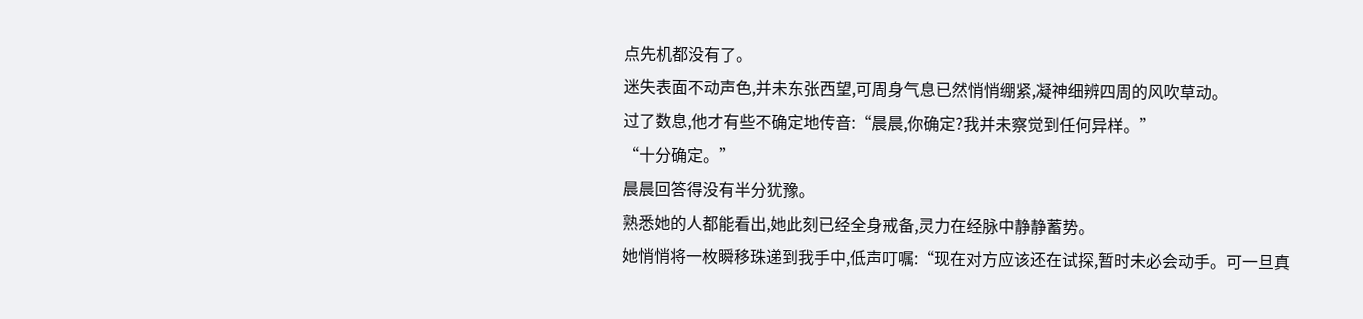点先机都没有了。
迷失表面不动声色,并未东张西望,可周身气息已然悄悄绷紧,凝神细辨四周的风吹草动。
过了数息,他才有些不确定地传音:“晨晨,你确定?我并未察觉到任何异样。”
“十分确定。”
晨晨回答得没有半分犹豫。
熟悉她的人都能看出,她此刻已经全身戒备,灵力在经脉中静静蓄势。
她悄悄将一枚瞬移珠递到我手中,低声叮嘱:“现在对方应该还在试探,暂时未必会动手。可一旦真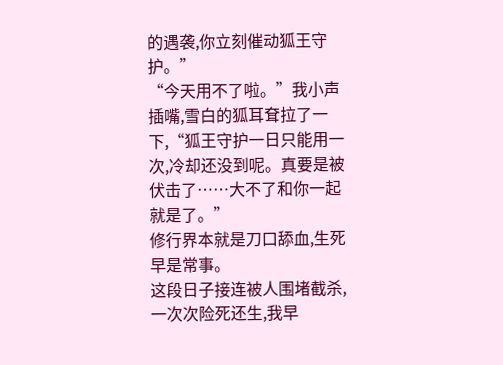的遇袭,你立刻催动狐王守护。”
“今天用不了啦。”我小声插嘴,雪白的狐耳耷拉了一下,“狐王守护一日只能用一次,冷却还没到呢。真要是被伏击了……大不了和你一起就是了。”
修行界本就是刀口舔血,生死早是常事。
这段日子接连被人围堵截杀,一次次险死还生,我早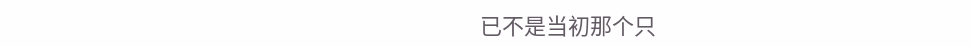已不是当初那个只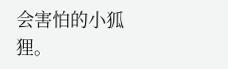会害怕的小狐狸。